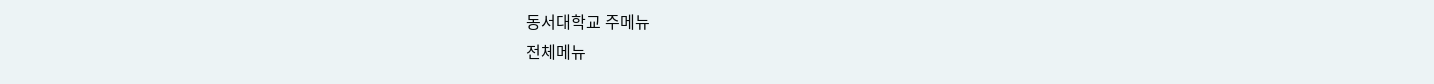동서대학교 주메뉴
전체메뉴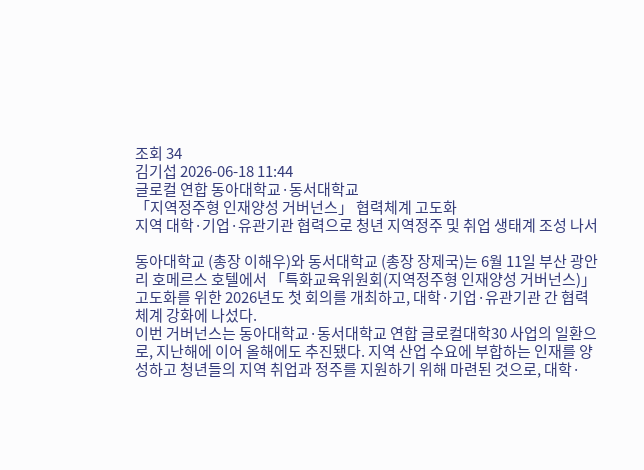조회 34
김기섭 2026-06-18 11:44
글로컬 연합 동아대학교·동서대학교
「지역정주형 인재양성 거버넌스」 협력체계 고도화
지역 대학·기업·유관기관 협력으로 청년 지역정주 및 취업 생태계 조성 나서

동아대학교 (총장 이해우)와 동서대학교 (총장 장제국)는 6월 11일 부산 광안리 호메르스 호텔에서 「특화교육위원회(지역정주형 인재양성 거버넌스)」 고도화를 위한 2026년도 첫 회의를 개최하고, 대학·기업·유관기관 간 협력체계 강화에 나섰다.
이번 거버넌스는 동아대학교·동서대학교 연합 글로컬대학30 사업의 일환으로, 지난해에 이어 올해에도 추진됐다. 지역 산업 수요에 부합하는 인재를 양성하고 청년들의 지역 취업과 정주를 지원하기 위해 마련된 것으로, 대학·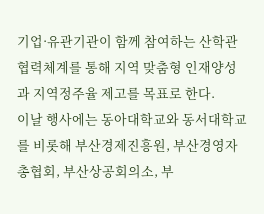기업·유관기관이 함께 참여하는 산학관 협력체계를 통해 지역 맞춤형 인재양성과 지역정주율 제고를 목표로 한다.
이날 행사에는 동아대학교와 동서대학교를 비롯해 부산경제진흥원, 부산경영자총협회, 부산상공회의소, 부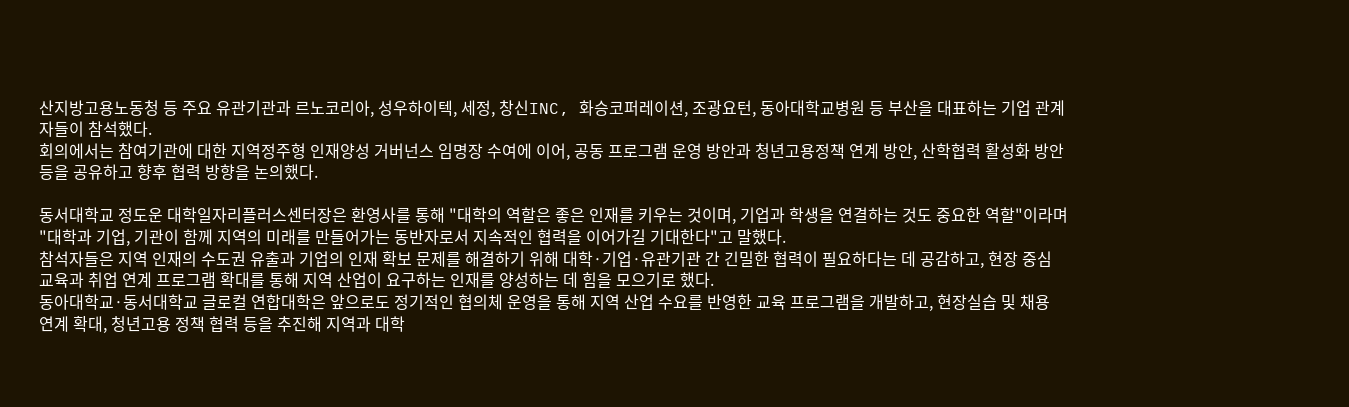산지방고용노동청 등 주요 유관기관과 르노코리아, 성우하이텍, 세정, 창신INC, 화승코퍼레이션, 조광요턴, 동아대학교병원 등 부산을 대표하는 기업 관계자들이 참석했다.
회의에서는 참여기관에 대한 지역정주형 인재양성 거버넌스 임명장 수여에 이어, 공동 프로그램 운영 방안과 청년고용정책 연계 방안, 산학협력 활성화 방안 등을 공유하고 향후 협력 방향을 논의했다.

동서대학교 정도운 대학일자리플러스센터장은 환영사를 통해 "대학의 역할은 좋은 인재를 키우는 것이며, 기업과 학생을 연결하는 것도 중요한 역할"이라며 "대학과 기업, 기관이 함께 지역의 미래를 만들어가는 동반자로서 지속적인 협력을 이어가길 기대한다"고 말했다.
참석자들은 지역 인재의 수도권 유출과 기업의 인재 확보 문제를 해결하기 위해 대학·기업·유관기관 간 긴밀한 협력이 필요하다는 데 공감하고, 현장 중심 교육과 취업 연계 프로그램 확대를 통해 지역 산업이 요구하는 인재를 양성하는 데 힘을 모으기로 했다.
동아대학교·동서대학교 글로컬 연합대학은 앞으로도 정기적인 협의체 운영을 통해 지역 산업 수요를 반영한 교육 프로그램을 개발하고, 현장실습 및 채용 연계 확대, 청년고용 정책 협력 등을 추진해 지역과 대학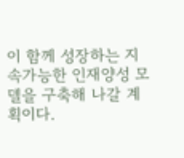이 함께 성장하는 지속가능한 인재양성 모델을 구축해 나갈 계획이다.